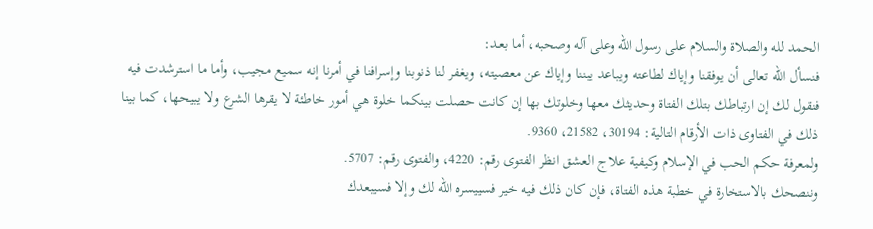الحمد لله والصلاة والسلام على رسول الله وعلى آله وصحبه، أما بعـد:
فنسأل الله تعالى أن يوفقنا وإياك لطاعته ويباعد يبننا وإياك عن معصيته، ويغفر لنا ذنوبنا وإسرافنا في أمرنا إنه سميع مجيب، وأما ما استرشدت فيه فنقول لك إن ارتباطك بتلك الفتاة وحديثك معها وخلوتك بها إن كانت حصلت بينكما خلوة هي أمور خاطئة لا يقرها الشرع ولا يبيحها، كما بينا ذلك في الفتاوى ذات الأرقام التالية: 30194، 21582، 9360.
ولمعرفة حكم الحب في الإسلام وكيفية علاج العشق انظر الفتوى رقم: 4220، والفتوى رقم: 5707.
وننصحك بالاستخارة في خطبة هذه الفتاة، فإن كان ذلك فيه خير فسييسره الله لك وإلا فسيبعدك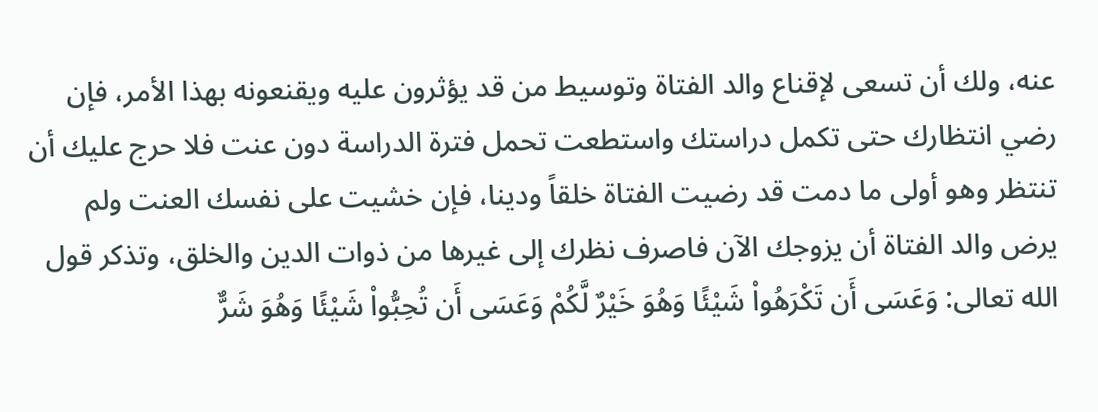عنه، ولك أن تسعى لإقناع والد الفتاة وتوسيط من قد يؤثرون عليه ويقنعونه بهذا الأمر، فإن رضي انتظارك حتى تكمل دراستك واستطعت تحمل فترة الدراسة دون عنت فلا حرج عليك أن تنتظر وهو أولى ما دمت قد رضيت الفتاة خلقاً ودينا، فإن خشيت على نفسك العنت ولم يرض والد الفتاة أن يزوجك الآن فاصرف نظرك إلى غيرها من ذوات الدين والخلق، وتذكر قول الله تعالى: وَعَسَى أَن تَكْرَهُواْ شَيْئًا وَهُوَ خَيْرٌ لَّكُمْ وَعَسَى أَن تُحِبُّواْ شَيْئًا وَهُوَ شَرٌّ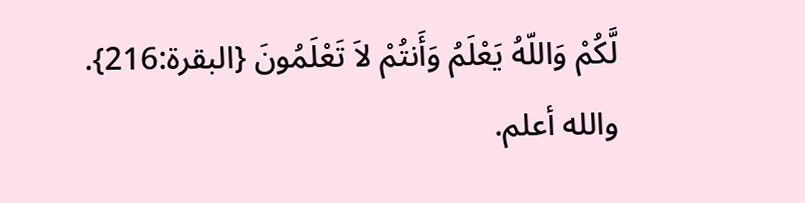لَّكُمْ وَاللّهُ يَعْلَمُ وَأَنتُمْ لاَ تَعْلَمُونَ {البقرة:216}.
والله أعلم.